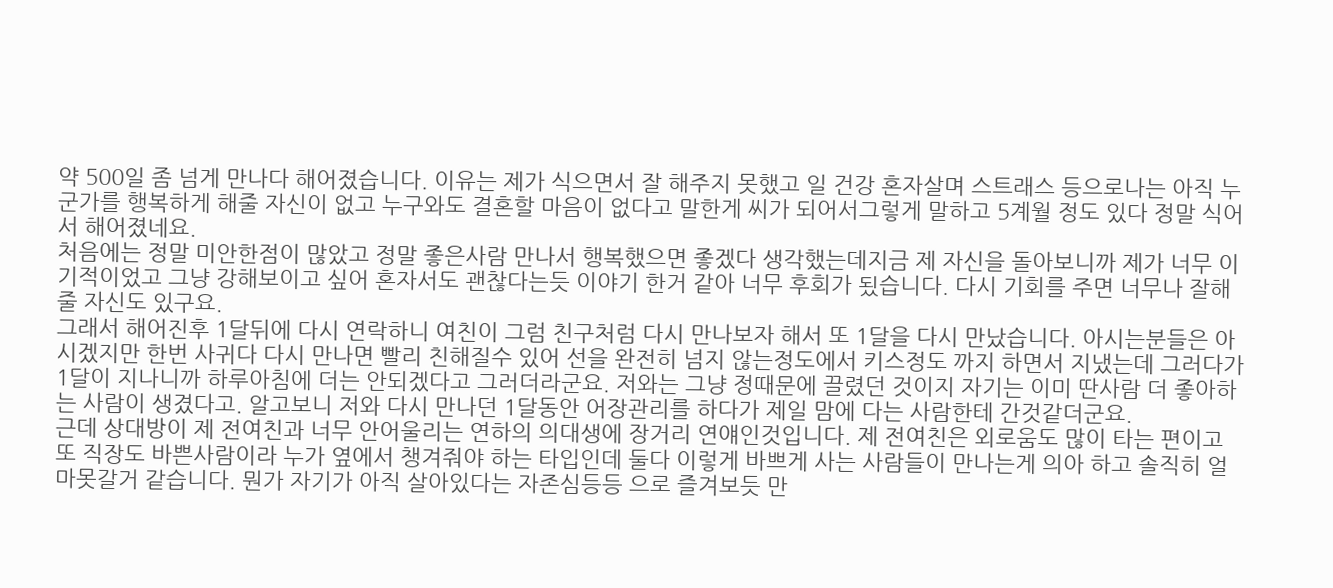약 500일 좀 넘게 만나다 해어졌습니다. 이유는 제가 식으면서 잘 해주지 못했고 일 건강 혼자살며 스트래스 등으로나는 아직 누군가를 행복하게 해줄 자신이 없고 누구와도 결혼할 마음이 없다고 말한게 씨가 되어서그렇게 말하고 5계월 정도 있다 정말 식어서 해어졌네요.
처음에는 정말 미안한점이 많았고 정말 좋은사람 만나서 행복했으면 좋겠다 생각했는데지금 제 자신을 돌아보니까 제가 너무 이기적이었고 그냥 강해보이고 싶어 혼자서도 괜찮다는듯 이야기 한거 같아 너무 후회가 됬습니다. 다시 기회를 주면 너무나 잘해줄 자신도 있구요.
그래서 해어진후 1달뒤에 다시 연락하니 여친이 그럼 친구처럼 다시 만나보자 해서 또 1달을 다시 만났습니다. 아시는분들은 아시겠지만 한번 사귀다 다시 만나면 빨리 친해질수 있어 선을 완전히 넘지 않는정도에서 키스정도 까지 하면서 지냈는데 그러다가 1달이 지나니까 하루아침에 더는 안되겠다고 그러더라군요. 저와는 그냥 정때문에 끌렸던 것이지 자기는 이미 딴사람 더 좋아하는 사람이 생겼다고. 알고보니 저와 다시 만나던 1달동안 어장관리를 하다가 제일 맘에 다는 사람한테 간것같더군요.
근데 상대방이 제 전여친과 너무 안어울리는 연하의 의대생에 장거리 연얘인것입니다. 제 전여친은 외로움도 많이 타는 편이고 또 직장도 바쁜사람이라 누가 옆에서 챙겨줘야 하는 타입인데 둘다 이렇게 바쁘게 사는 사람들이 만나는게 의아 하고 솔직히 얼마못갈거 같습니다. 뭔가 자기가 아직 살아있다는 자존심등등 으로 즐겨보듯 만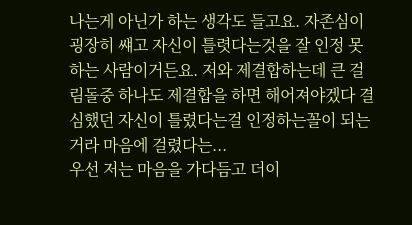나는게 아닌가 하는 생각도 들고요. 자존심이 굉장히 썌고 자신이 틀렷다는것을 잘 인정 못하는 사람이거든요. 저와 제결합하는데 큰 걸림돌중 하나도 제결합을 하면 해어져야겠다 결심했던 자신이 틀렸다는걸 인정하는꼴이 되는거라 마음에 걸렸다는...
우선 저는 마음을 가다듬고 더이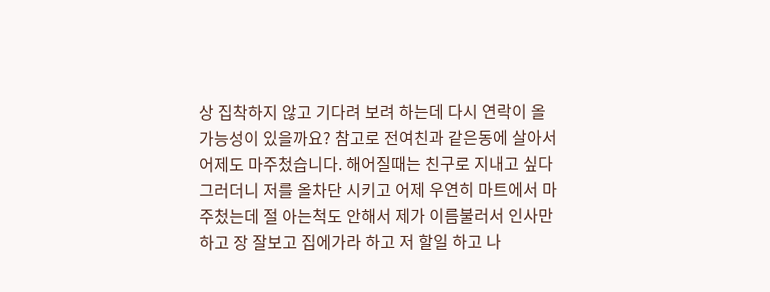상 집착하지 않고 기다려 보려 하는데 다시 연락이 올 가능성이 있을까요? 참고로 전여친과 같은동에 살아서 어제도 마주첬습니다. 해어질때는 친구로 지내고 싶다그러더니 저를 올차단 시키고 어제 우연히 마트에서 마주첬는데 절 아는척도 안해서 제가 이름불러서 인사만 하고 장 잘보고 집에가라 하고 저 할일 하고 나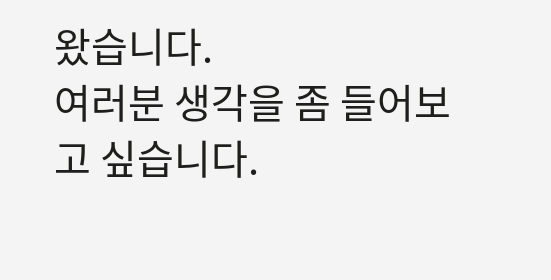왔습니다.
여러분 생각을 좀 들어보고 싶습니다.